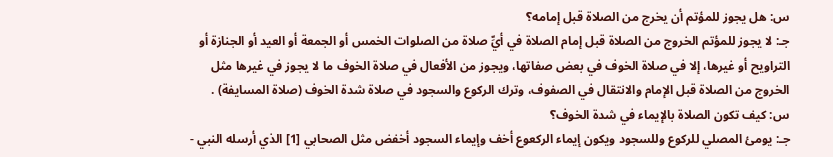س: هل يجوز للمؤتم أن يخرج من الصلاة قبل إمامه؟
جـ: لا يجوز للمؤتم الخروج من الصلاة قبل إمام الصلاة في أيِّ صلاة من الصلوات الخمس أو الجمعة أو العيد أو الجنازة أو التراويح أو غيرها، إلا في صلاة الخوف في بعض صفاتها، ويجوز من الأفعال في صلاة الخوف ما لا يجوز في غيرها مثل الخروج من الصلاة قبل الإمام والانتقال في الصفوف، وترك الركوع والسجود في صلاة شدة الخوف (صلاة المسايفة) .
س: كيف تكون الصلاة بالإيماء في شدة الخوف؟
جـ: يومئ المصلي للركوع وللسجود ويكون إيماء الركعوع أخف وإيماء السجود أخفض مثل الصحابي [1] الذي أرسله النبي -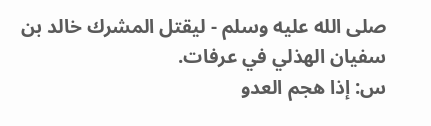صلى الله عليه وسلم - ليقتل المشرك خالد بن سفيان الهذلي في عرفات.
س: إذا هجم العدو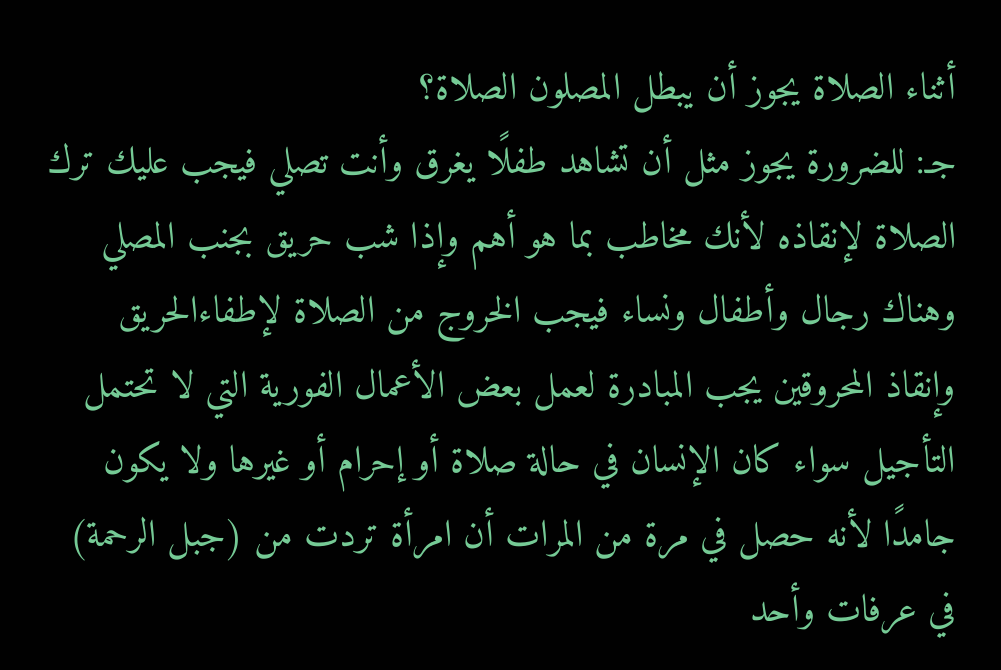أثناء الصلاة يجوز أن يبطل المصلون الصلاة؟
جـ: للضرورة يجوز مثل أن تشاهد طفلًا يغرق وأنت تصلي فيجب عليك ترك الصلاة لإنقاذه لأنك مخاطب بما هو أهم وإذا شب حريق بجنب المصلي وهناك رجال وأطفال ونساء فيجب الخروج من الصلاة لإطفاءالحريق وإنقاذ المحروقين يجب المبادرة لعمل بعض الأعمال الفورية التي لا تحتمل التأجيل سواء كان الإنسان في حالة صلاة أو إحرام أو غيرها ولا يكون جامدًا لأنه حصل في مرة من المرات أن امرأة تردت من (جبل الرحمة) في عرفات وأحد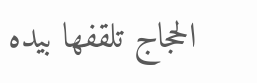الحجاج تلقفها بيده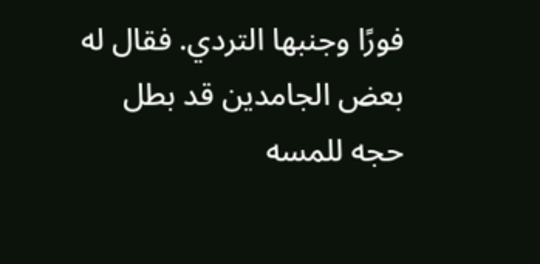فورًا وجنبها التردي. فقال له بعض الجامدين قد بطل حجه للمسه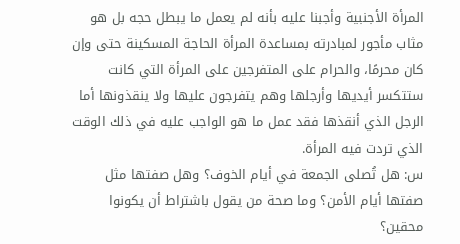المرأة الأجنبية وأجبنا عليه بأنه لم يعمل ما يبطل حجه بل هو مثاب مأجور لمبادرته بمساعدة المرأة الحاجة المسكينة حتى وإن كان محرمًا، والحرام على المتفرجين على المرأة التي كانت ستتكسر أيديها وأرجلها وهم يتفرجون عليها ولا ينقذونها أما الرجل الذي أنقذها فقد عمل ما هو الواجب عليه في ذلك الوقت الذي تردت فيه المرأة.
س: هل تُصلى الجمعة في أيام الخوف؟ وهل صفتها مثل صفتها أيام الأمن؟ وما صحة من يقول باشتراط أن يكونوا محقين؟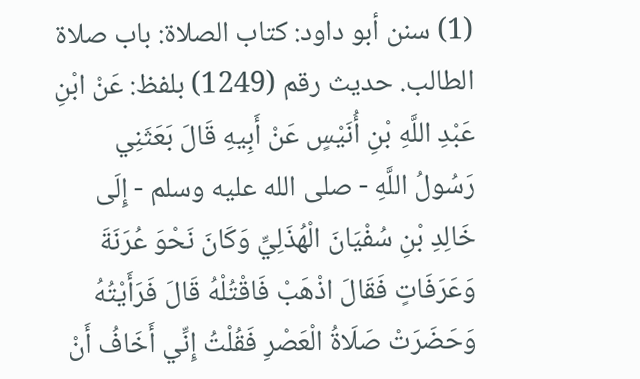(1) سنن أبو داود: كتاب الصلاة: باب صلاة الطالب. حديث رقم (1249) بلفظ: عَنْ ابْنِ عَبْدِ اللَّهِ بْنِ أُنَيْسٍ عَنْ أَبِيهِ قَالَ بَعَثَنِي رَسُولُ اللَّهِ - صلى الله عليه وسلم - إِلَى خَالِدِ بْنِ سُفْيَانَ الْهُذَلِيِّ وَكَانَ نَحْوَ عُرَنَةَ وَعَرَفَاتٍ فَقَالَ اذْهَبْ فَاقْتُلْهُ قَالَ فَرَأَيْتُهُ وَحَضَرَتْ صَلَاةُ الْعَصْرِ فَقُلْتُ إِنِّي أَخَافُ أَنْ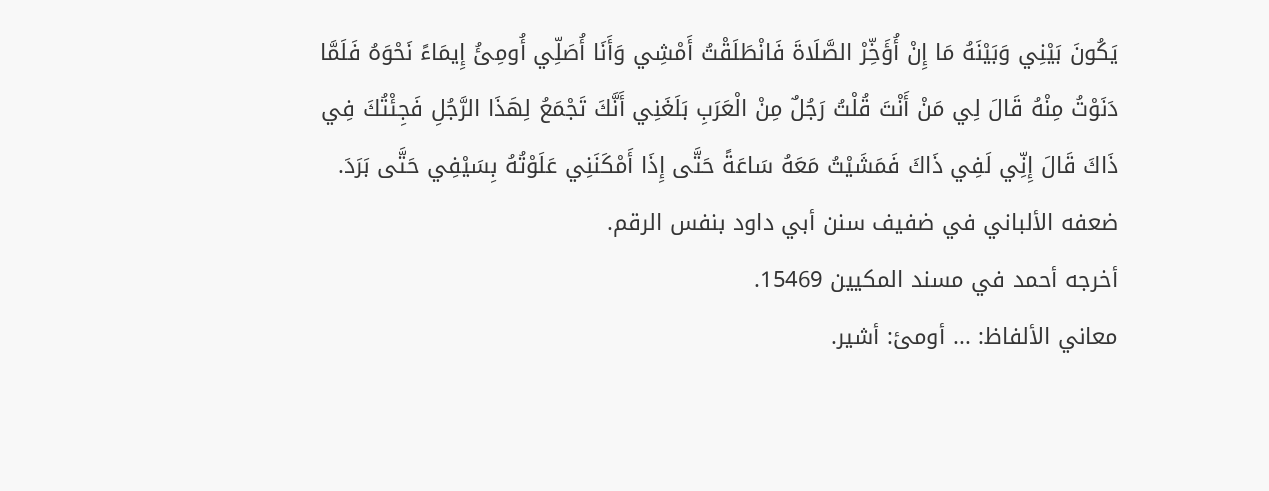يَكُونَ بَيْنِي وَبَيْنَهُ مَا إِنْ أُؤَخِّرْ الصَّلَاةَ فَانْطَلَقْتُ أَمْشِي وَأَنَا أُصَلِّي أُومِئُ إِيمَاءً نَحْوَهُ فَلَمَّا دَنَوْتُ مِنْهُ قَالَ لِي مَنْ أَنْتَ قُلْتُ رَجُلٌ مِنْ الْعَرَبِ بَلَغَنِي أَنَّكَ تَجْمَعُ لِهَذَا الرَّجُلِ فَجِئْتُكَ فِي ذَاكَ قَالَ إِنِّي لَفِي ذَاكَ فَمَشَيْتُ مَعَهُ سَاعَةً حَتَّى إِذَا أَمْكَنَنِي عَلَوْتُهُ بِسَيْفِي حَتَّى بَرَدَ. ضعفه الألباني في ضفيف سنن أبي داود بنفس الرقم.
أخرجه أحمد في مسند المكيين 15469.
معاني الألفاظ: ... أومئ: أشير.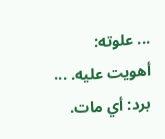... علوته: أهويت عليه. ... برد: أي مات.